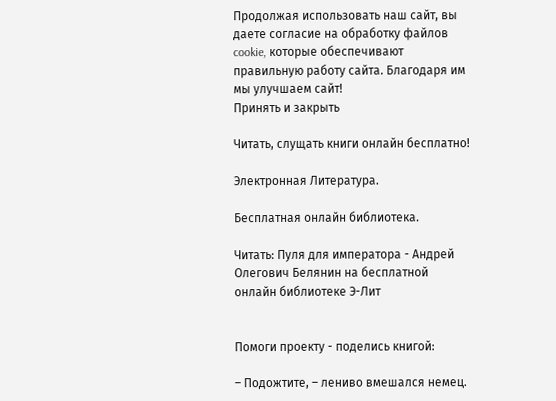Продолжая использовать наш сайт, вы даете согласие на обработку файлов cookie, которые обеспечивают правильную работу сайта. Благодаря им мы улучшаем сайт!
Принять и закрыть

Читать, слущать книги онлайн бесплатно!

Электронная Литература.

Бесплатная онлайн библиотека.

Читать: Пуля для императора - Андрей Олегович Белянин на бесплатной онлайн библиотеке Э-Лит


Помоги проекту - поделись книгой:

– Подожтите, – лениво вмешался немец.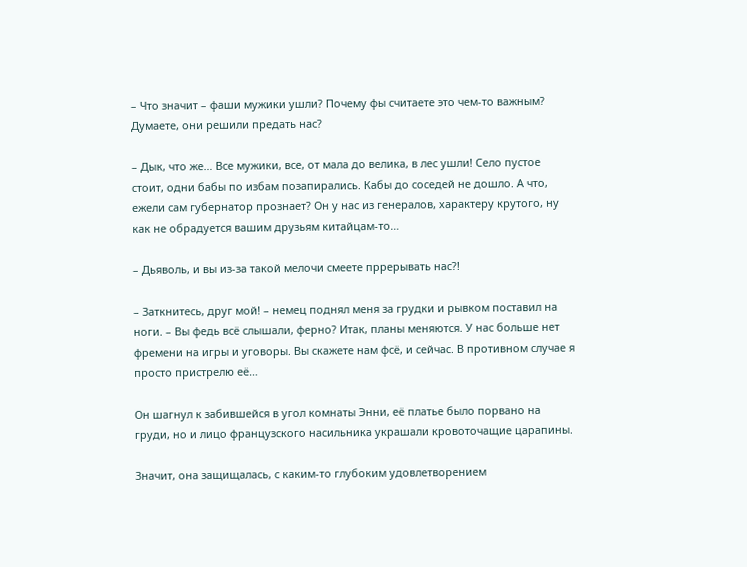– Что значит – фаши мужики ушли? Почему фы считаете это чем-то важным? Думаете, они решили предать нас?

– Дык, что же… Все мужики, все, от мала до велика, в лес ушли! Село пустое стоит, одни бабы по избам позапирались. Кабы до соседей не дошло. А что, ежели сам губернатор прознает? Он у нас из генералов, характеру крутого, ну как не обрадуется вашим друзьям китайцам-то…

– Дьяволь, и вы из-за такой мелочи смеете пррерывать нас?!

– Заткнитесь, друг мой! – немец поднял меня за грудки и рывком поставил на ноги. – Вы федь всё слышали, ферно? Итак, планы меняются. У нас больше нет фремени на игры и уговоры. Вы скажете нам фсё, и сейчас. В противном случае я просто пристрелю её…

Он шагнул к забившейся в угол комнаты Энни, её платье было порвано на груди, но и лицо французского насильника украшали кровоточащие царапины.

Значит, она защищалась, с каким-то глубоким удовлетворением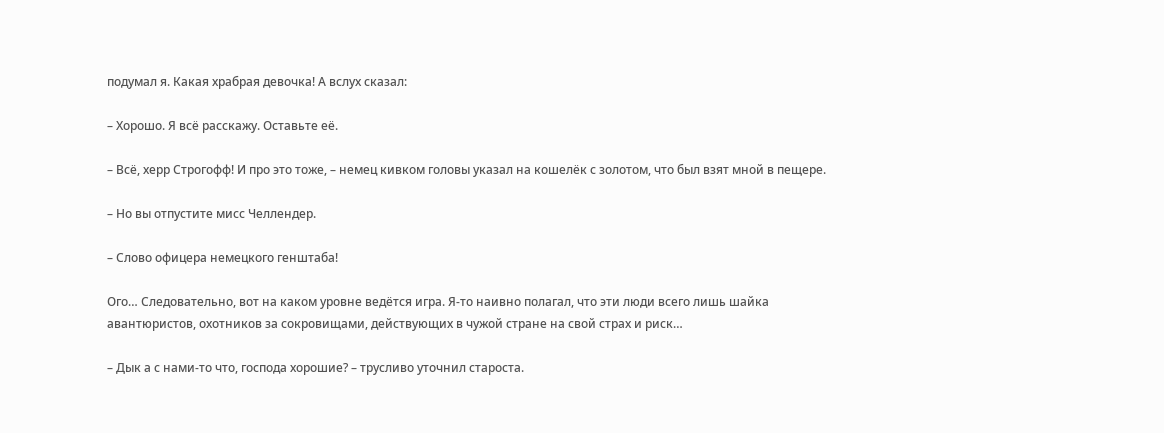подумал я. Какая храбрая девочка! А вслух сказал:

– Хорошо. Я всё расскажу. Оставьте её.

– Всё, херр Строгофф! И про это тоже, – немец кивком головы указал на кошелёк с золотом, что был взят мной в пещере.

– Но вы отпустите мисс Челлендер.

– Слово офицера немецкого генштаба!

Ого… Следовательно, вот на каком уровне ведётся игра. Я-то наивно полагал, что эти люди всего лишь шайка авантюристов, охотников за сокровищами, действующих в чужой стране на свой страх и риск…

– Дык а с нами-то что, господа хорошие? – трусливо уточнил староста.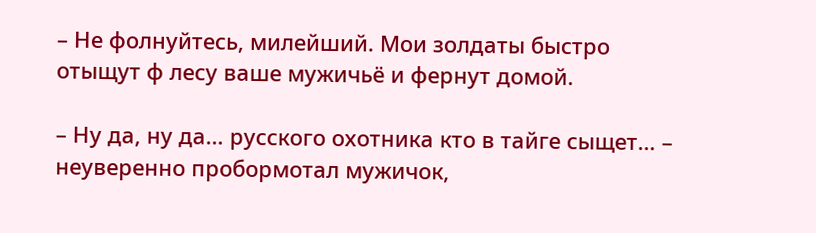– Не фолнуйтесь, милейший. Мои золдаты быстро отыщут ф лесу ваше мужичьё и фернут домой.

– Ну да, ну да… русского охотника кто в тайге сыщет… – неуверенно пробормотал мужичок,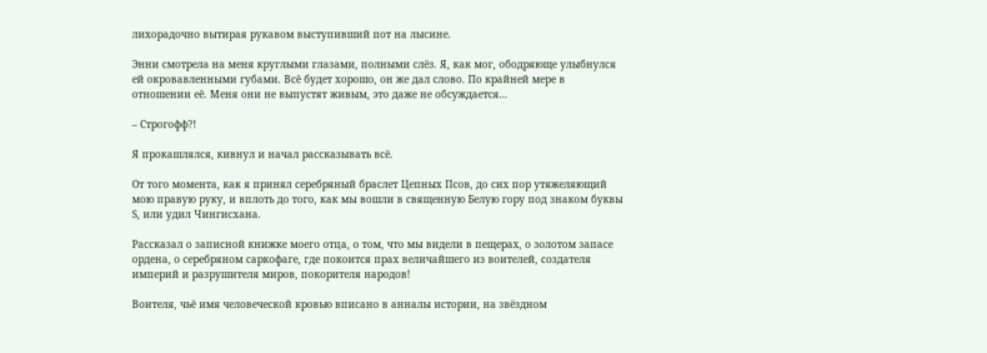лихорадочно вытирая рукавом выступивший пот на лысине.

Энни смотрела на меня круглыми глазами, полными слёз. Я, как мог, ободряюще улыбнулся ей окровавленными губами. Всё будет хорошо, он же дал слово. По крайней мере в отношении её. Меня они не выпустят живым, это даже не обсуждается…

– Строгофф?!

Я прокашлялся, кивнул и начал рассказывать всё.

От того момента, как я принял серебряный браслет Цепных Псов, до сих пор утяжеляющий мою правую руку, и вплоть до того, как мы вошли в священную Белую гору под знаком буквы S, или удил Чингисхана.

Рассказал о записной книжке моего отца, о том, что мы видели в пещерах, о золотом запасе ордена, о серебряном саркофаге, где покоится прах величайшего из воителей, создателя империй и разрушителя миров, покорителя народов!

Воителя, чьё имя человеческой кровью вписано в анналы истории, на звёздном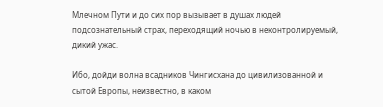Млечном Пути и до сих пор вызывает в душах людей подсознательный страх, переходящий ночью в неконтролируемый, дикий ужас.

Ибо, дойди волна всадников Чингисхана до цивилизованной и сытой Европы, неизвестно, в каком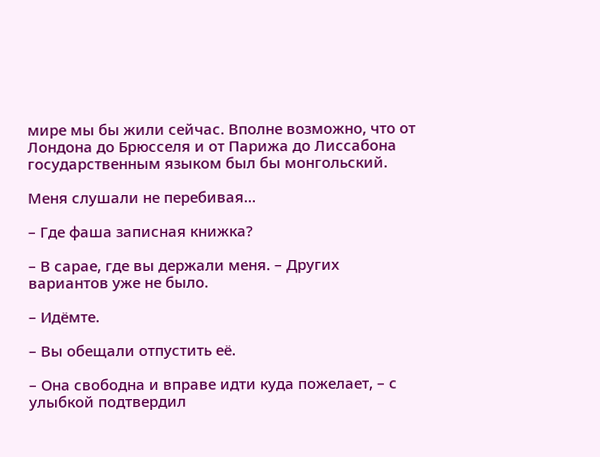мире мы бы жили сейчас. Вполне возможно, что от Лондона до Брюсселя и от Парижа до Лиссабона государственным языком был бы монгольский.

Меня слушали не перебивая…

– Где фаша записная книжка?

– В сарае, где вы держали меня. – Других вариантов уже не было.

– Идёмте.

– Вы обещали отпустить её.

– Она свободна и вправе идти куда пожелает, – с улыбкой подтвердил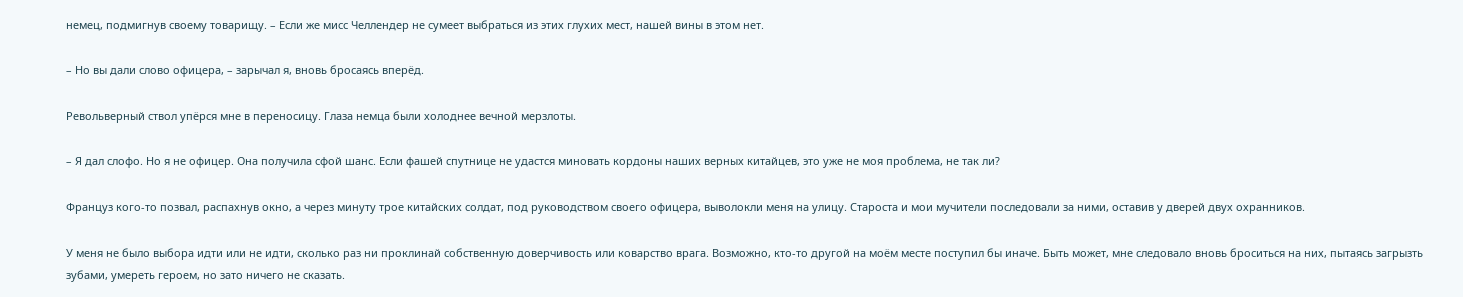немец, подмигнув своему товарищу. – Если же мисс Челлендер не сумеет выбраться из этих глухих мест, нашей вины в этом нет.

– Но вы дали слово офицера, – зарычал я, вновь бросаясь вперёд.

Револьверный ствол упёрся мне в переносицу. Глаза немца были холоднее вечной мерзлоты.

– Я дал слофо. Но я не офицер. Она получила сфой шанс. Если фашей спутнице не удастся миновать кордоны наших верных китайцев, это уже не моя проблема, не так ли?

Француз кого-то позвал, распахнув окно, а через минуту трое китайских солдат, под руководством своего офицера, выволокли меня на улицу. Староста и мои мучители последовали за ними, оставив у дверей двух охранников.

У меня не было выбора идти или не идти, сколько раз ни проклинай собственную доверчивость или коварство врага. Возможно, кто-то другой на моём месте поступил бы иначе. Быть может, мне следовало вновь броситься на них, пытаясь загрызть зубами, умереть героем, но зато ничего не сказать.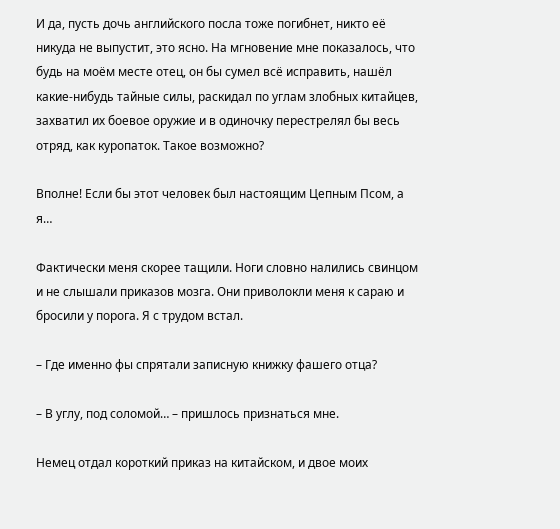И да, пусть дочь английского посла тоже погибнет, никто её никуда не выпустит, это ясно. На мгновение мне показалось, что будь на моём месте отец, он бы сумел всё исправить, нашёл какие-нибудь тайные силы, раскидал по углам злобных китайцев, захватил их боевое оружие и в одиночку перестрелял бы весь отряд, как куропаток. Такое возможно?

Вполне! Если бы этот человек был настоящим Цепным Псом, а я…

Фактически меня скорее тащили. Ноги словно налились свинцом и не слышали приказов мозга. Они приволокли меня к сараю и бросили у порога. Я с трудом встал.

– Где именно фы спрятали записную книжку фашего отца?

– В углу, под соломой… – пришлось признаться мне.

Немец отдал короткий приказ на китайском, и двое моих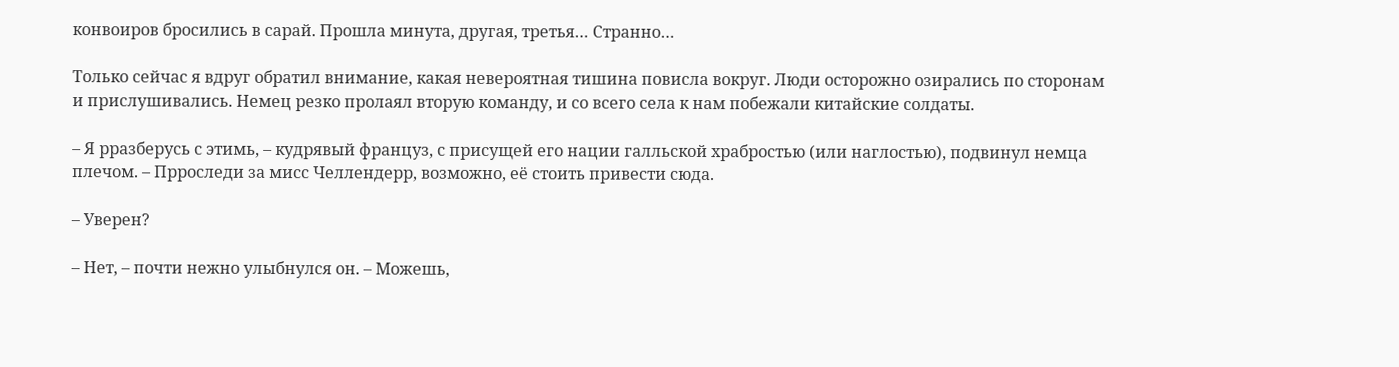конвоиров бросились в сарай. Прошла минута, другая, третья… Странно…

Только сейчас я вдруг обратил внимание, какая невероятная тишина повисла вокруг. Люди осторожно озирались по сторонам и прислушивались. Немец резко пролаял вторую команду, и со всего села к нам побежали китайские солдаты.

– Я рразберусь с этимь, – кудрявый француз, с присущей его нации галльской храбростью (или наглостью), подвинул немца плечом. – Прроследи за мисс Челлендерр, возможно, её стоить привести сюда.

– Уверен?

– Нет, – почти нежно улыбнулся он. – Можешь,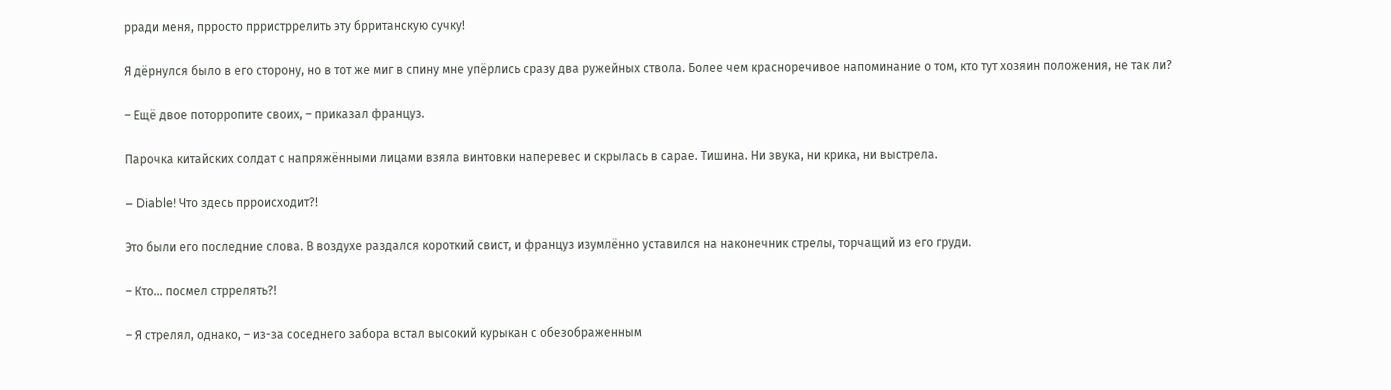рради меня, прросто прристррелить эту брританскую сучку!

Я дёрнулся было в его сторону, но в тот же миг в спину мне упёрлись сразу два ружейных ствола. Более чем красноречивое напоминание о том, кто тут хозяин положения, не так ли?

– Ещё двое поторропите своих, – приказал француз.

Парочка китайских солдат с напряжёнными лицами взяла винтовки наперевес и скрылась в сарае. Тишина. Ни звука, ни крика, ни выстрела.

– Diable! Что здесь прроисходит?!

Это были его последние слова. В воздухе раздался короткий свист, и француз изумлённо уставился на наконечник стрелы, торчащий из его груди.

– Кто… посмел стррелять?!

– Я стрелял, однако, – из-за соседнего забора встал высокий курыкан с обезображенным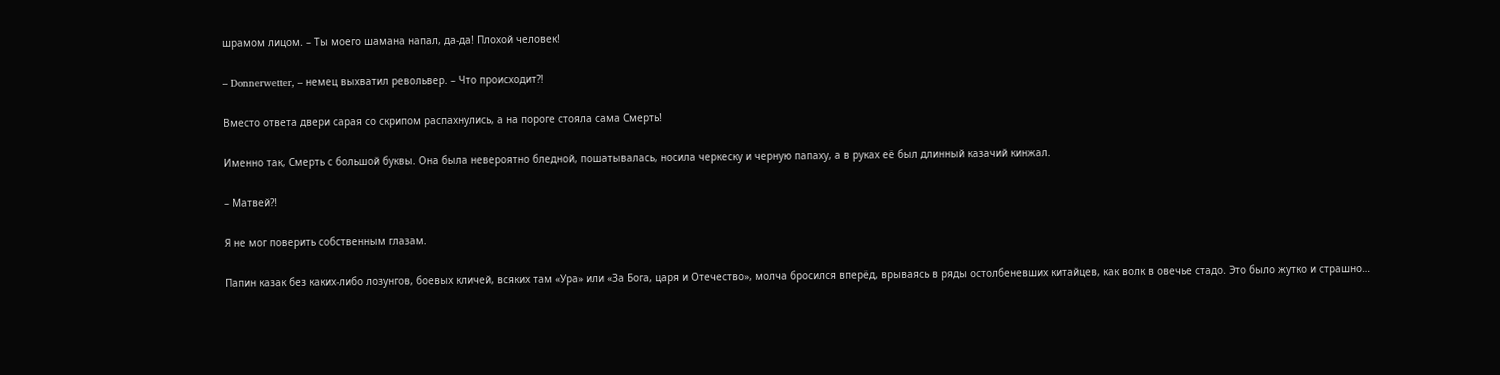шрамом лицом. – Ты моего шамана напал, да-да! Плохой человек!

– Donnerwetter, – немец выхватил револьвер. – Что происходит?!

Вместо ответа двери сарая со скрипом распахнулись, а на пороге стояла сама Смерть!

Именно так, Смерть с большой буквы. Она была невероятно бледной, пошатывалась, носила черкеску и черную папаху, а в руках её был длинный казачий кинжал.

– Матвей?!

Я не мог поверить собственным глазам.

Папин казак без каких-либо лозунгов, боевых кличей, всяких там «Ура» или «За Бога, царя и Отечество», молча бросился вперёд, врываясь в ряды остолбеневших китайцев, как волк в овечье стадо. Это было жутко и страшно…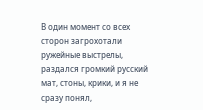В один момент со всех сторон загрохотали ружейные выстрелы, раздался громкий русский мат, стоны, крики, и я не сразу понял,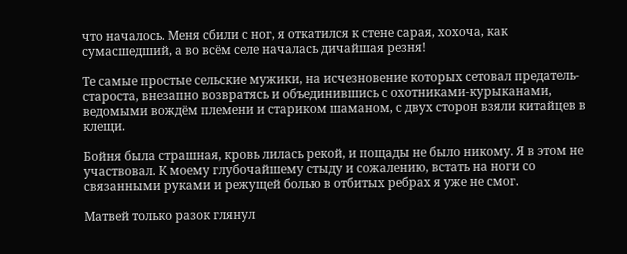что началось. Меня сбили с ног, я откатился к стене сарая, хохоча, как сумасшедший, а во всём селе началась дичайшая резня!

Те самые простые сельские мужики, на исчезновение которых сетовал предатель-староста, внезапно возвратясь и объединившись с охотниками-курыканами, ведомыми вождём племени и стариком шаманом, с двух сторон взяли китайцев в клещи.

Бойня была страшная, кровь лилась рекой, и пощады не было никому. Я в этом не участвовал. К моему глубочайшему стыду и сожалению, встать на ноги со связанными руками и режущей болью в отбитых ребрах я уже не смог.

Матвей только разок глянул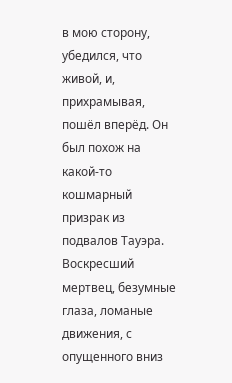в мою сторону, убедился, что живой, и, прихрамывая, пошёл вперёд. Он был похож на какой-то кошмарный призрак из подвалов Тауэра. Воскресший мертвец, безумные глаза, ломаные движения, с опущенного вниз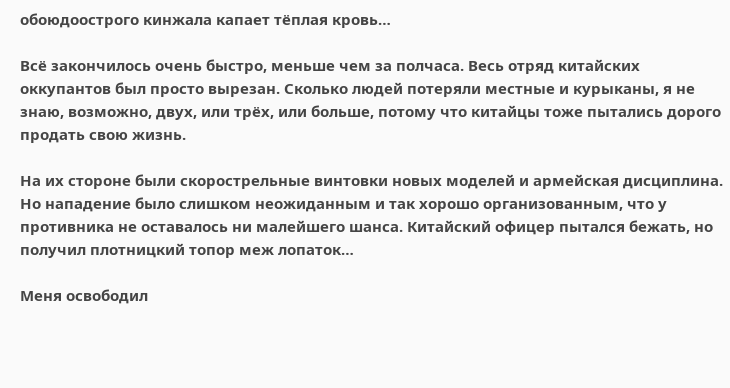обоюдоострого кинжала капает тёплая кровь…

Всё закончилось очень быстро, меньше чем за полчаса. Весь отряд китайских оккупантов был просто вырезан. Сколько людей потеряли местные и курыканы, я не знаю, возможно, двух, или трёх, или больше, потому что китайцы тоже пытались дорого продать свою жизнь.

На их стороне были скорострельные винтовки новых моделей и армейская дисциплина. Но нападение было слишком неожиданным и так хорошо организованным, что у противника не оставалось ни малейшего шанса. Китайский офицер пытался бежать, но получил плотницкий топор меж лопаток…

Меня освободил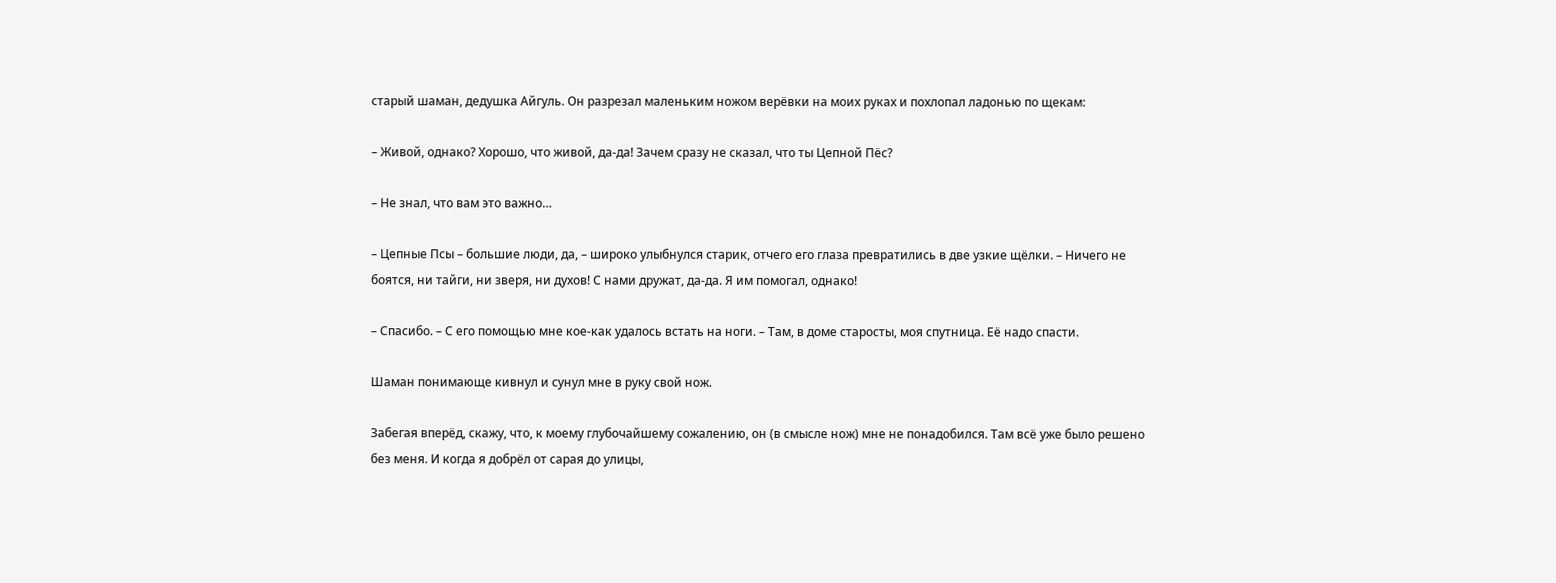старый шаман, дедушка Айгуль. Он разрезал маленьким ножом верёвки на моих руках и похлопал ладонью по щекам:

– Живой, однако? Хорошо, что живой, да-да! Зачем сразу не сказал, что ты Цепной Пёс?

– Не знал, что вам это важно…

– Цепные Псы – большие люди, да, – широко улыбнулся старик, отчего его глаза превратились в две узкие щёлки. – Ничего не боятся, ни тайги, ни зверя, ни духов! С нами дружат, да-да. Я им помогал, однако!

– Спасибо. – С его помощью мне кое-как удалось встать на ноги. – Там, в доме старосты, моя спутница. Её надо спасти.

Шаман понимающе кивнул и сунул мне в руку свой нож.

Забегая вперёд, скажу, что, к моему глубочайшему сожалению, он (в смысле нож) мне не понадобился. Там всё уже было решено без меня. И когда я добрёл от сарая до улицы,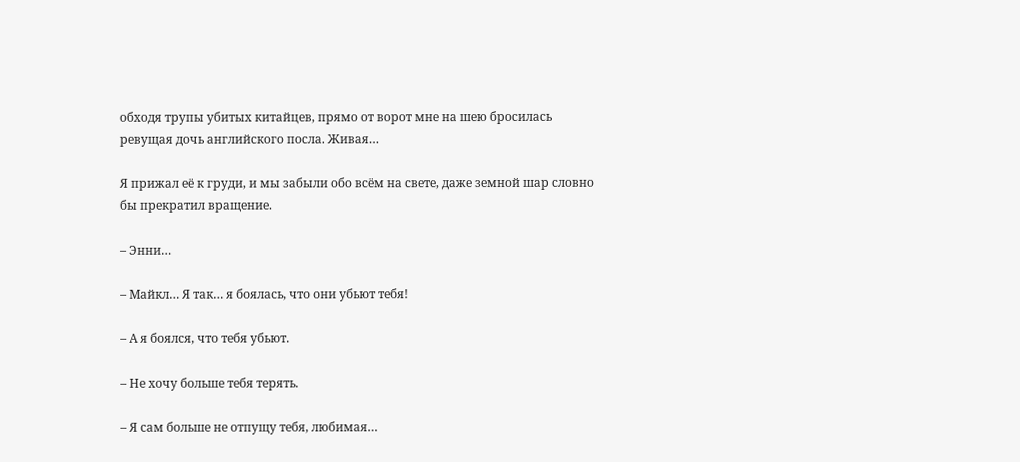обходя трупы убитых китайцев, прямо от ворот мне на шею бросилась ревущая дочь английского посла. Живая…

Я прижал её к груди, и мы забыли обо всём на свете, даже земной шар словно бы прекратил вращение.

– Энни…

– Майкл… Я так… я боялась, что они убьют тебя!

– А я боялся, что тебя убьют.

– Не хочу больше тебя терять.

– Я сам больше не отпущу тебя, любимая…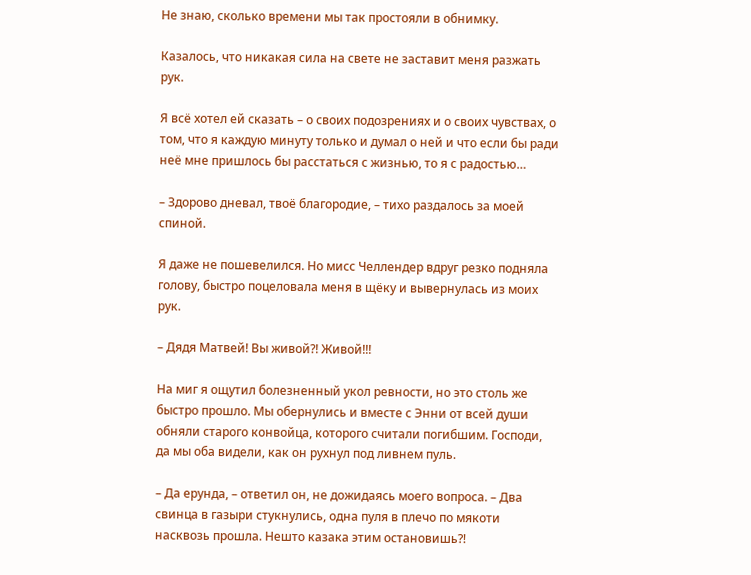Не знаю, сколько времени мы так простояли в обнимку.

Казалось, что никакая сила на свете не заставит меня разжать рук.

Я всё хотел ей сказать – о своих подозрениях и о своих чувствах, о том, что я каждую минуту только и думал о ней и что если бы ради неё мне пришлось бы расстаться с жизнью, то я с радостью…

– Здорово дневал, твоё благородие, – тихо раздалось за моей спиной.

Я даже не пошевелился. Но мисс Челлендер вдруг резко подняла голову, быстро поцеловала меня в щёку и вывернулась из моих рук.

– Дядя Матвей! Вы живой?! Живой!!!

На миг я ощутил болезненный укол ревности, но это столь же быстро прошло. Мы обернулись и вместе с Энни от всей души обняли старого конвойца, которого считали погибшим. Господи, да мы оба видели, как он рухнул под ливнем пуль.

– Да ерунда, – ответил он, не дожидаясь моего вопроса. – Два свинца в газыри стукнулись, одна пуля в плечо по мякоти насквозь прошла. Нешто казака этим остановишь?!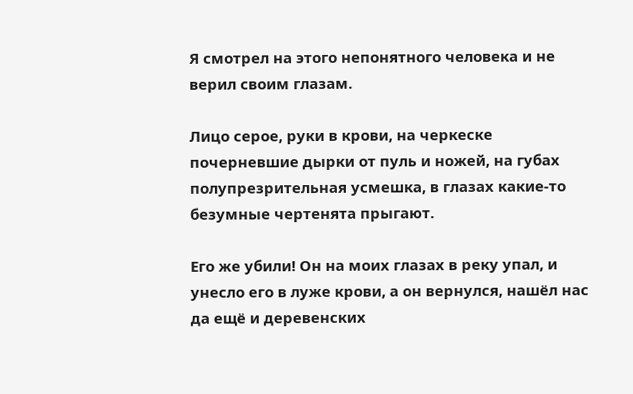Я смотрел на этого непонятного человека и не верил своим глазам.

Лицо серое, руки в крови, на черкеске почерневшие дырки от пуль и ножей, на губах полупрезрительная усмешка, в глазах какие-то безумные чертенята прыгают.

Его же убили! Он на моих глазах в реку упал, и унесло его в луже крови, а он вернулся, нашёл нас да ещё и деревенских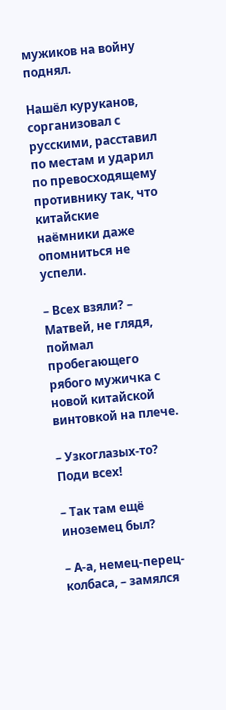мужиков на войну поднял.

Нашёл куруканов, сорганизовал с русскими, расставил по местам и ударил по превосходящему противнику так, что китайские наёмники даже опомниться не успели.

– Всех взяли? – Матвей, не глядя, поймал пробегающего рябого мужичка с новой китайской винтовкой на плече.

– Узкоглазых-то? Поди всех!

– Так там ещё иноземец был?

– А-а, немец-перец-колбаса, – замялся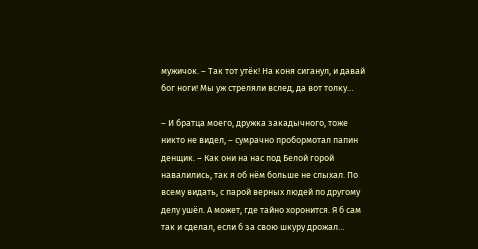мужичок. – Так тот утёк! На коня сиганул, и давай бог ноги! Мы уж стреляли вслед, да вот толку…

– И братца моего, дружка закадычного, тоже никто не видел, – сумрачно пробормотал папин денщик. – Как они на нас под Белой горой навалились, так я об нём больше не слыхал. По всему видать, с парой верных людей по другому делу ушёл. А может, где тайно хоронится. Я б сам так и сделал, если б за свою шкуру дрожал…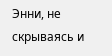Энни, не скрываясь и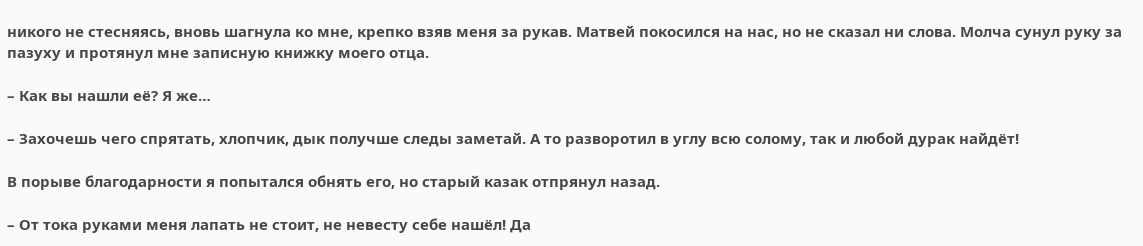никого не стесняясь, вновь шагнула ко мне, крепко взяв меня за рукав. Матвей покосился на нас, но не сказал ни слова. Молча сунул руку за пазуху и протянул мне записную книжку моего отца.

– Как вы нашли её? Я же…

– Захочешь чего спрятать, хлопчик, дык получше следы заметай. А то разворотил в углу всю солому, так и любой дурак найдёт!

В порыве благодарности я попытался обнять его, но старый казак отпрянул назад.

– От тока руками меня лапать не стоит, не невесту себе нашёл! Да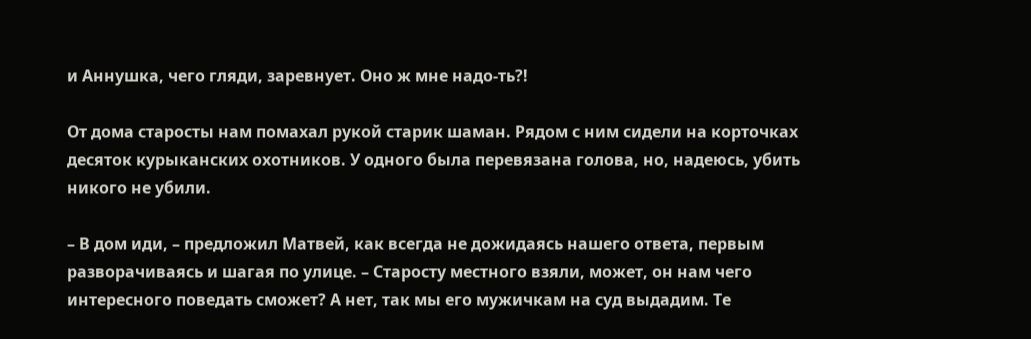и Аннушка, чего гляди, заревнует. Оно ж мне надо-ть?!

От дома старосты нам помахал рукой старик шаман. Рядом с ним сидели на корточках десяток курыканских охотников. У одного была перевязана голова, но, надеюсь, убить никого не убили.

– В дом иди, – предложил Матвей, как всегда не дожидаясь нашего ответа, первым разворачиваясь и шагая по улице. – Старосту местного взяли, может, он нам чего интересного поведать сможет? А нет, так мы его мужичкам на суд выдадим. Те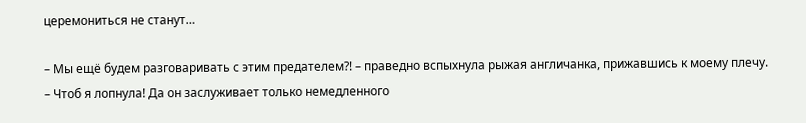церемониться не станут…

– Мы ещё будем разговаривать с этим предателем?! – праведно вспыхнула рыжая англичанка, прижавшись к моему плечу. – Чтоб я лопнула! Да он заслуживает только немедленного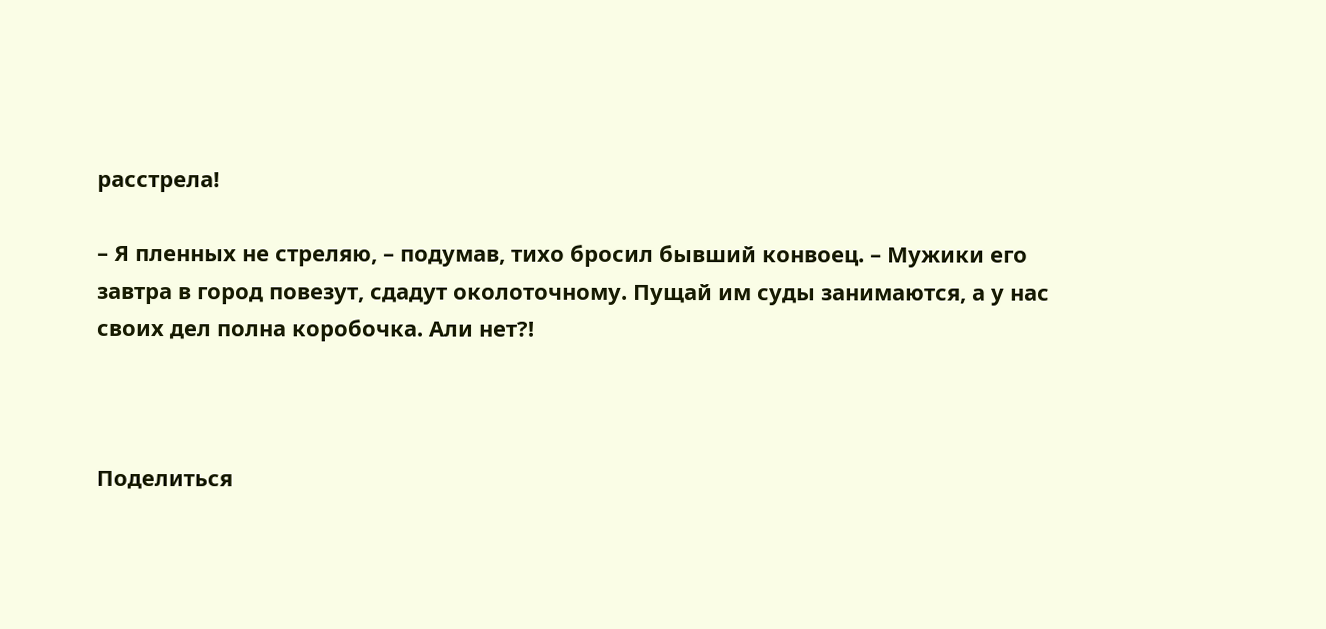расстрела!

– Я пленных не стреляю, – подумав, тихо бросил бывший конвоец. – Мужики его завтра в город повезут, сдадут околоточному. Пущай им суды занимаются, а у нас своих дел полна коробочка. Али нет?!



Поделиться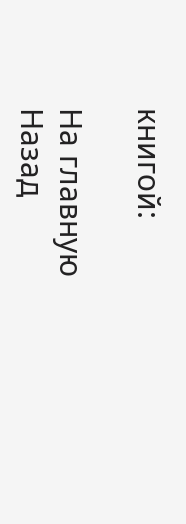книгой:

На главную
Назад